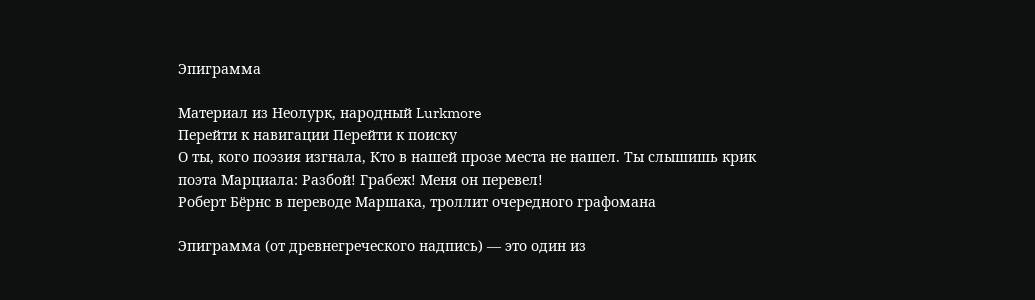Эпиграмма

Материал из Неолурк, народный Lurkmore
Перейти к навигации Перейти к поиску
О ты, кого поэзия изгнала, Кто в нашей прозе места не нашел. Ты слышишь крик поэта Марциала: Разбой! Грабеж! Меня он перевел!
Роберт Бёрнс в переводе Маршака, троллит очередного графомана

Эпиграмма (от древнегреческого надпись) — это один из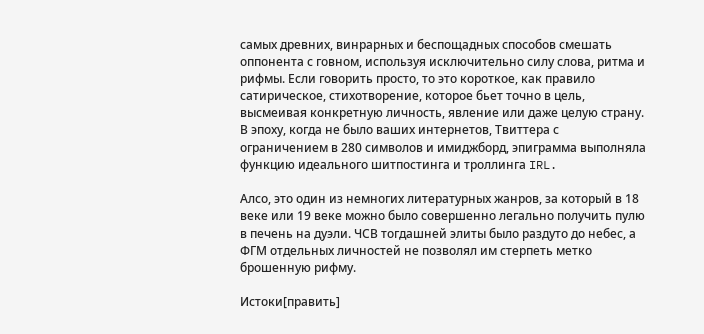самых древних, винрарных и беспощадных способов смешать оппонента с говном, используя исключительно силу слова, ритма и рифмы. Если говорить просто, то это короткое, как правило сатирическое, стихотворение, которое бьет точно в цель, высмеивая конкретную личность, явление или даже целую страну. В эпоху, когда не было ваших интернетов, Твиттера с ограничением в 280 символов и имиджборд, эпиграмма выполняла функцию идеального шитпостинга и троллинга IRL.

Алсо, это один из немногих литературных жанров, за который в 18 веке или 19 веке можно было совершенно легально получить пулю в печень на дуэли. ЧСВ тогдашней элиты было раздуто до небес, а ФГМ отдельных личностей не позволял им стерпеть метко брошенную рифму.

Истоки[править]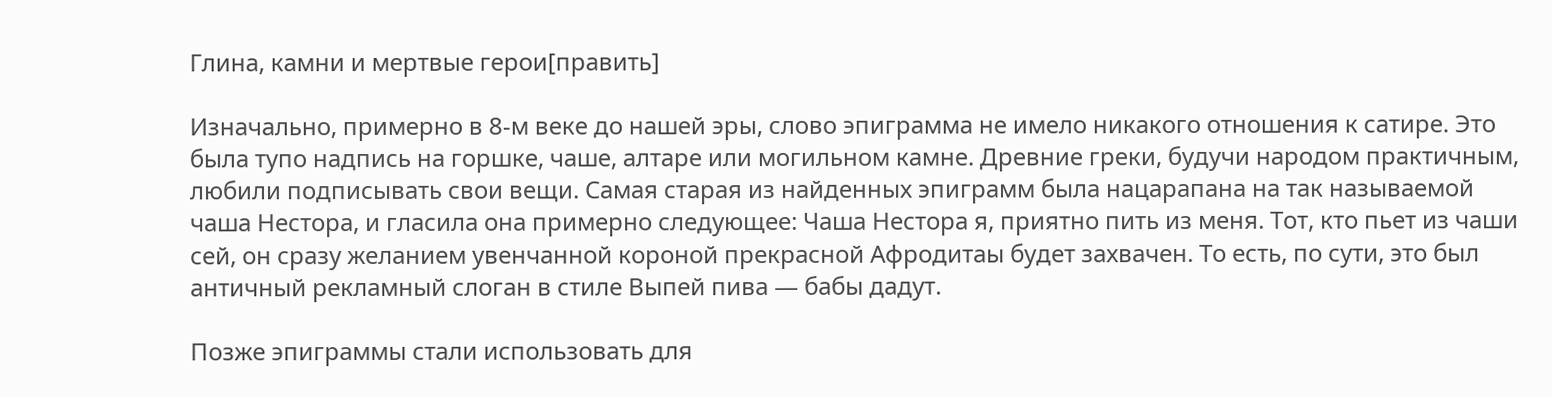Глина, камни и мертвые герои[править]

Изначально, примерно в 8-м веке до нашей эры, слово эпиграмма не имело никакого отношения к сатире. Это была тупо надпись на горшке, чаше, алтаре или могильном камне. Древние греки, будучи народом практичным, любили подписывать свои вещи. Самая старая из найденных эпиграмм была нацарапана на так называемой чаша Нестора, и гласила она примерно следующее: Чаша Нестора я, приятно пить из меня. Тот, кто пьет из чаши сей, он сразу желанием увенчанной короной прекрасной Афродитаы будет захвачен. То есть, по сути, это был античный рекламный слоган в стиле Выпей пива — бабы дадут.

Позже эпиграммы стали использовать для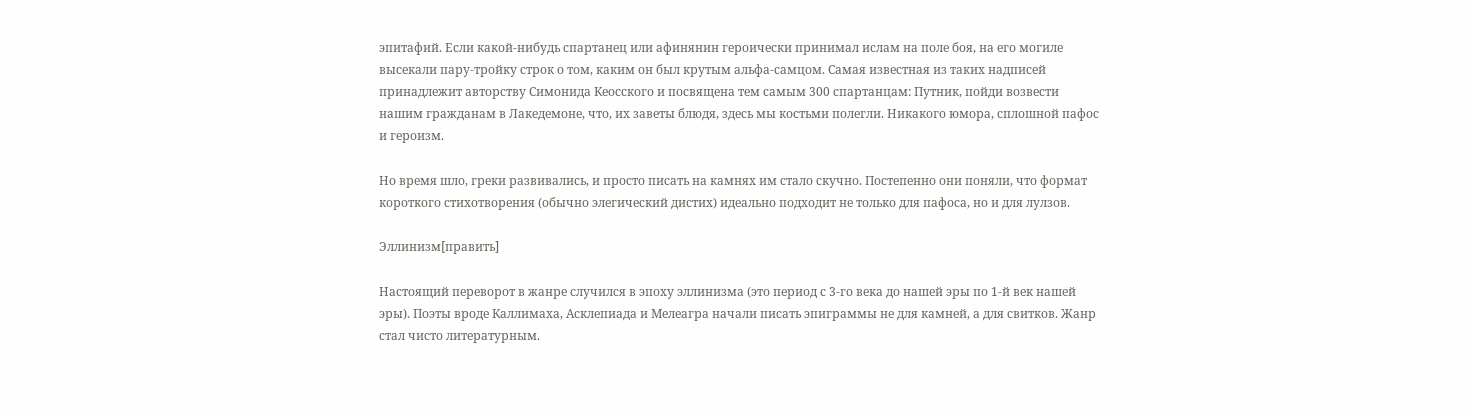эпитафий. Если какой-нибудь спартанец или афинянин героически принимал ислам на поле боя, на его могиле высекали пару-тройку строк о том, каким он был крутым альфа-самцом. Самая известная из таких надписей принадлежит авторству Симонида Кеосского и посвящена тем самым 300 спартанцам: Путник, пойди возвести нашим гражданам в Лакедемоне, что, их заветы блюдя, здесь мы костьми полегли. Никакого юмора, сплошной пафос и героизм.

Но время шло, греки развивались, и просто писать на камнях им стало скучно. Постепенно они поняли, что формат короткого стихотворения (обычно элегический дистих) идеально подходит не только для пафоса, но и для лулзов.

Эллинизм[править]

Настоящий переворот в жанре случился в эпоху эллинизма (это период с 3-го века до нашей эры по 1-й век нашей эры). Поэты вроде Каллимаха, Асклепиада и Мелеагра начали писать эпиграммы не для камней, а для свитков. Жанр стал чисто литературным.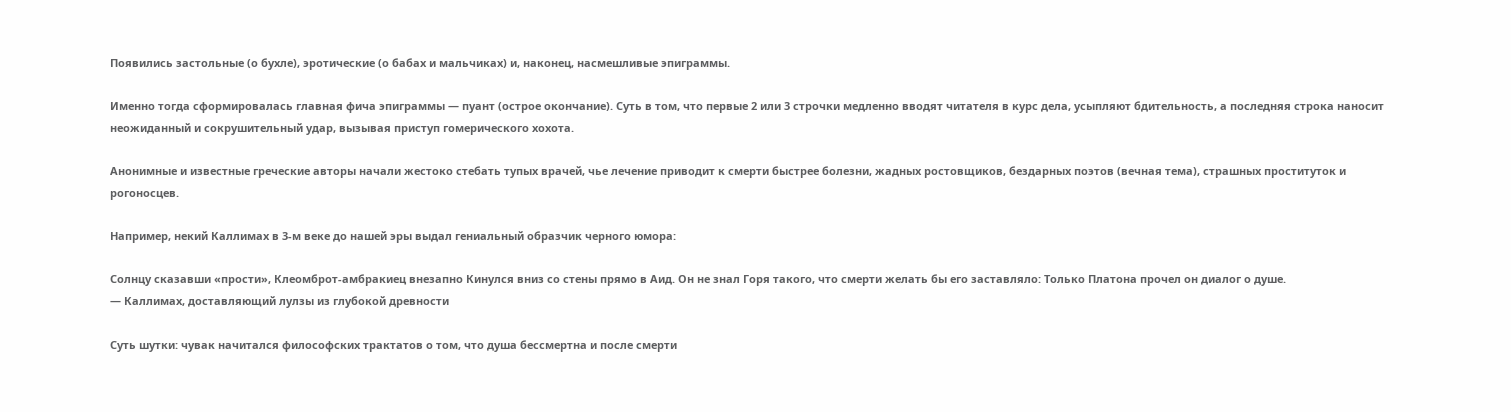Появились застольные (о бухле), эротические (о бабах и мальчиках) и, наконец, насмешливые эпиграммы.

Именно тогда сформировалась главная фича эпиграммы — пуант (острое окончание). Суть в том, что первые 2 или 3 строчки медленно вводят читателя в курс дела, усыпляют бдительность, а последняя строка наносит неожиданный и сокрушительный удар, вызывая приступ гомерического хохота.

Анонимные и известные греческие авторы начали жестоко стебать тупых врачей, чье лечение приводит к смерти быстрее болезни, жадных ростовщиков, бездарных поэтов (вечная тема), страшных проституток и рогоносцев.

Например, некий Каллимах в 3-м веке до нашей эры выдал гениальный образчик черного юмора:

Солнцу сказавши «прости», Клеомброт-амбракиец внезапно Кинулся вниз со стены прямо в Аид. Он не знал Горя такого, что смерти желать бы его заставляло: Только Платона прочел он диалог о душе.
— Каллимах, доставляющий лулзы из глубокой древности

Суть шутки: чувак начитался философских трактатов о том, что душа бессмертна и после смерти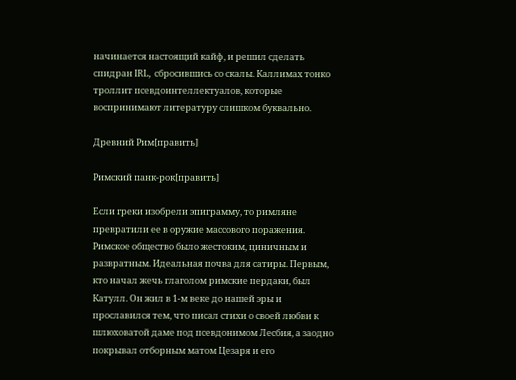начинается настоящий кайф, и решил сделать спидран IRL, сбросившись со скалы. Каллимах тонко троллит псевдоинтеллектуалов, которые воспринимают литературу слишком буквально.

Древний Рим[править]

Римский панк-рок[править]

Если греки изобрели эпиграмму, то римляне превратили ее в оружие массового поражения. Римское общество было жестоким, циничным и развратным. Идеальная почва для сатиры. Первым, кто начал жечь глаголом римские пердаки, был Катулл. Он жил в 1-м веке до нашей эры и прославился тем, что писал стихи о своей любви к шлюховатой даме под псевдонимом Лесбия, а заодно покрывал отборным матом Цезаря и его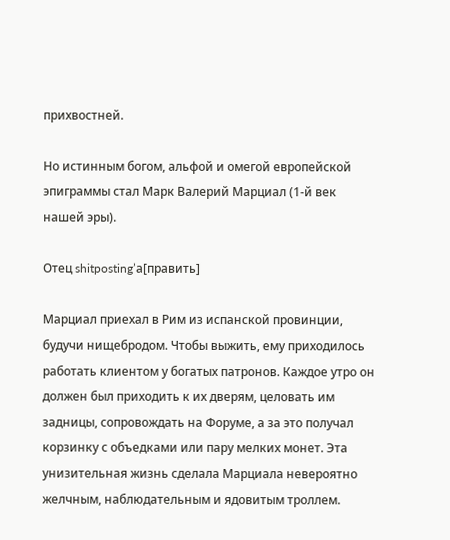прихвостней.

Но истинным богом, альфой и омегой европейской эпиграммы стал Марк Валерий Марциал (1-й век нашей эры).

Отец shitposting’а[править]

Марциал приехал в Рим из испанской провинции, будучи нищебродом. Чтобы выжить, ему приходилось работать клиентом у богатых патронов. Каждое утро он должен был приходить к их дверям, целовать им задницы, сопровождать на Форуме, а за это получал корзинку с объедками или пару мелких монет. Эта унизительная жизнь сделала Марциала невероятно желчным, наблюдательным и ядовитым троллем.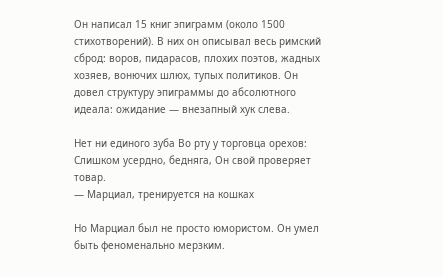Он написал 15 книг эпиграмм (около 1500 стихотворений). В них он описывал весь римский сброд: воров, пидарасов, плохих поэтов, жадных хозяев, вонючих шлюх, тупых политиков. Он довел структуру эпиграммы до абсолютного идеала: ожидание — внезапный хук слева.

Нет ни единого зуба Во рту у торговца орехов: Слишком усердно, бедняга, Он свой проверяет товар.
— Марциал, тренируется на кошках

Но Марциал был не просто юмористом. Он умел быть феноменально мерзким.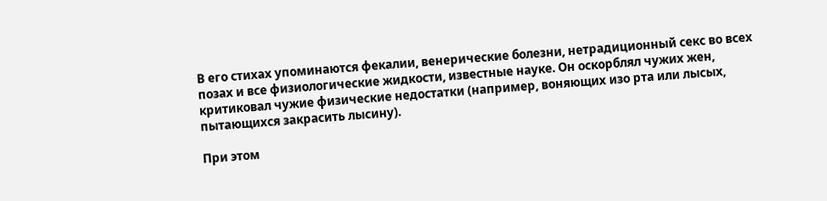В его стихах упоминаются фекалии, венерические болезни, нетрадиционный секс во всех позах и все физиологические жидкости, известные науке. Он оскорблял чужих жен, критиковал чужие физические недостатки (например, воняющих изо рта или лысых, пытающихся закрасить лысину).

При этом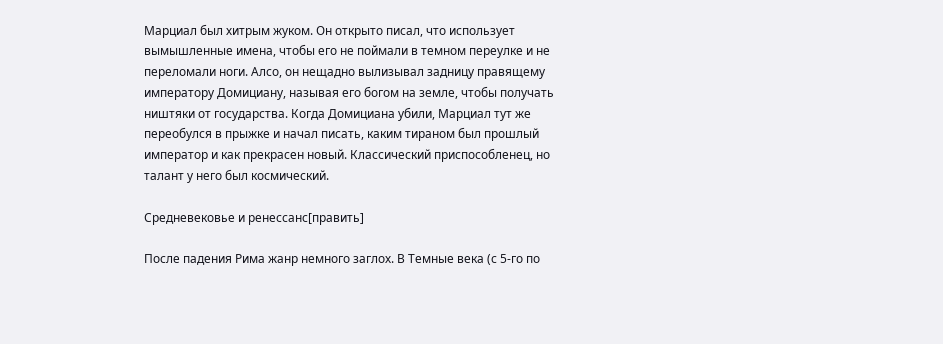Марциал был хитрым жуком. Он открыто писал, что использует вымышленные имена, чтобы его не поймали в темном переулке и не переломали ноги. Алсо, он нещадно вылизывал задницу правящему императору Домициану, называя его богом на земле, чтобы получать ништяки от государства. Когда Домициана убили, Марциал тут же переобулся в прыжке и начал писать, каким тираном был прошлый император и как прекрасен новый. Классический приспособленец, но талант у него был космический.

Средневековье и ренессанс[править]

После падения Рима жанр немного заглох. В Темные века (с 5-го по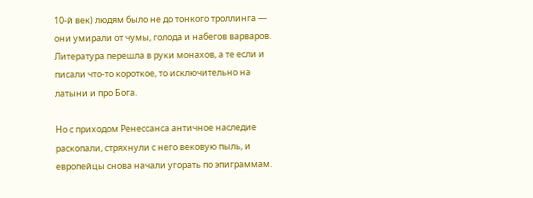10-й век) людям было не до тонкого троллинга — они умирали от чумы, голода и набегов варваров. Литература перешла в руки монахов, а те если и писали что-то короткое, то исключительно на латыни и про Бога.

Но с приходом Ренессанса античное наследие раскопали, стряхнули с него вековую пыль, и европейцы снова начали угорать по эпиграммам.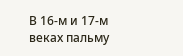В 16-м и 17-м веках пальму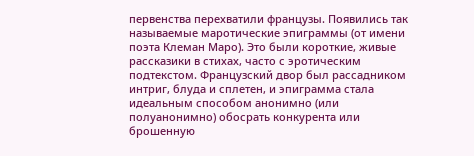первенства перехватили французы. Появились так называемые маротические эпиграммы (от имени поэта Клеман Маро). Это были короткие, живые рассказики в стихах, часто с эротическим подтекстом. Французский двор был рассадником интриг, блуда и сплетен, и эпиграмма стала идеальным способом анонимно (или полуанонимно) обосрать конкурента или брошенную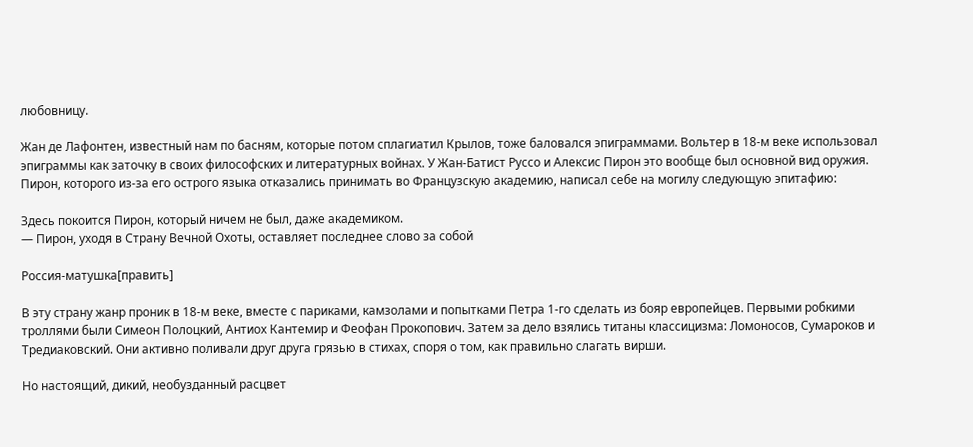любовницу.

Жан де Лафонтен, известный нам по басням, которые потом сплагиатил Крылов, тоже баловался эпиграммами. Вольтер в 18-м веке использовал эпиграммы как заточку в своих философских и литературных войнах. У Жан-Батист Руссо и Алексис Пирон это вообще был основной вид оружия. Пирон, которого из-за его острого языка отказались принимать во Французскую академию, написал себе на могилу следующую эпитафию:

Здесь покоится Пирон, который ничем не был, даже академиком.
— Пирон, уходя в Страну Вечной Охоты, оставляет последнее слово за собой

Россия-матушка[править]

В эту страну жанр проник в 18-м веке, вместе с париками, камзолами и попытками Петра 1-го сделать из бояр европейцев. Первыми робкими троллями были Симеон Полоцкий, Антиох Кантемир и Феофан Прокопович. Затем за дело взялись титаны классицизма: Ломоносов, Сумароков и Тредиаковский. Они активно поливали друг друга грязью в стихах, споря о том, как правильно слагать вирши.

Но настоящий, дикий, необузданный расцвет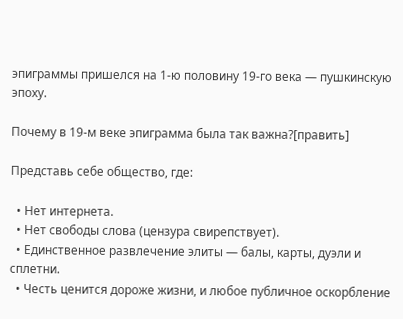эпиграммы пришелся на 1-ю половину 19-го века — пушкинскую эпоху.

Почему в 19-м веке эпиграмма была так важна?[править]

Представь себе общество, где:

  • Нет интернета.
  • Нет свободы слова (цензура свирепствует).
  • Единственное развлечение элиты — балы, карты, дуэли и сплетни.
  • Честь ценится дороже жизни, и любое публичное оскорбление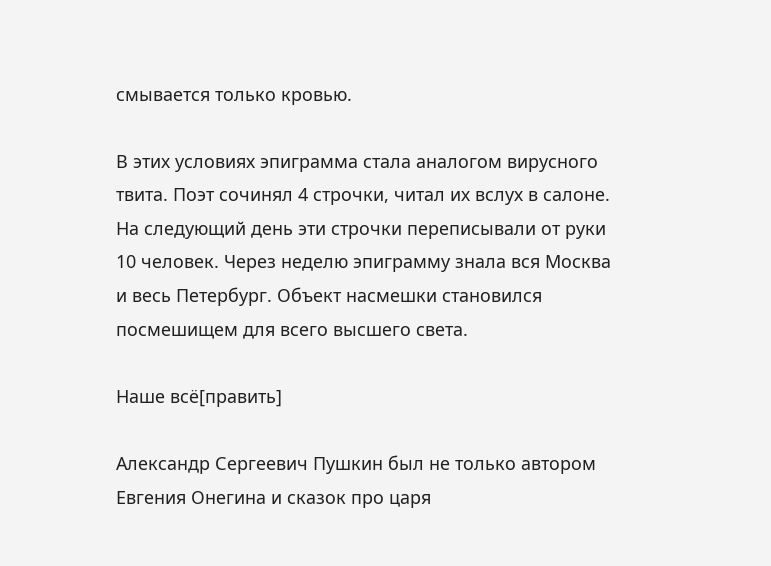смывается только кровью.

В этих условиях эпиграмма стала аналогом вирусного твита. Поэт сочинял 4 строчки, читал их вслух в салоне. На следующий день эти строчки переписывали от руки 10 человек. Через неделю эпиграмму знала вся Москва и весь Петербург. Объект насмешки становился посмешищем для всего высшего света.

Наше всё[править]

Александр Сергеевич Пушкин был не только автором Евгения Онегина и сказок про царя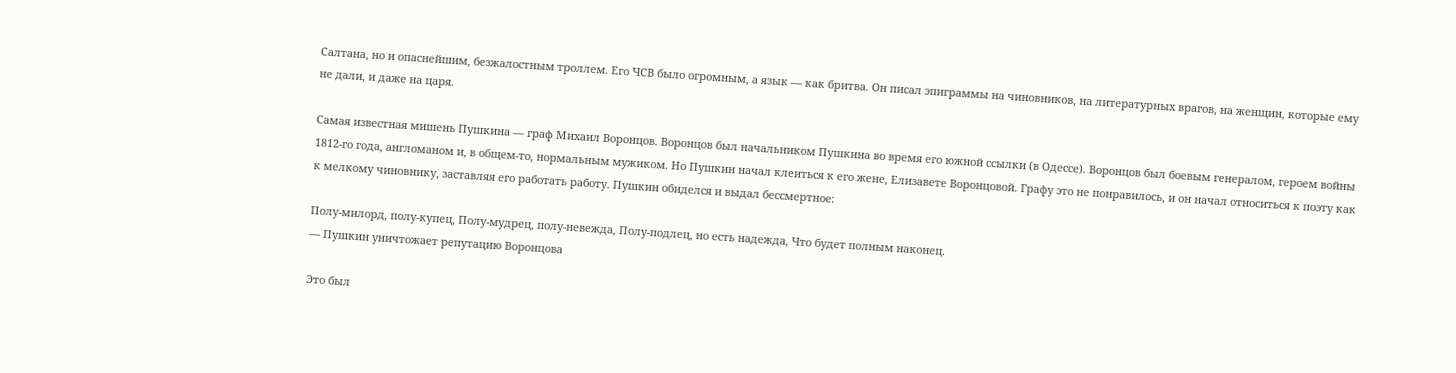Салтана, но и опаснейшим, безжалостным троллем. Его ЧСВ было огромным, а язык — как бритва. Он писал эпиграммы на чиновников, на литературных врагов, на женщин, которые ему не дали, и даже на царя.

Самая известная мишень Пушкина — граф Михаил Воронцов. Воронцов был начальником Пушкина во время его южной ссылки (в Одессе). Воронцов был боевым генералом, героем войны 1812-го года, англоманом и, в общем-то, нормальным мужиком. Но Пушкин начал клеиться к его жене, Елизавете Воронцовой. Графу это не понравилось, и он начал относиться к поэту как к мелкому чиновнику, заставляя его работать работу. Пушкин обиделся и выдал бессмертное:

Полу-милорд, полу-купец, Полу-мудрец, полу-невежда, Полу-подлец, но есть надежда, Что будет полным наконец.
— Пушкин уничтожает репутацию Воронцова

Это был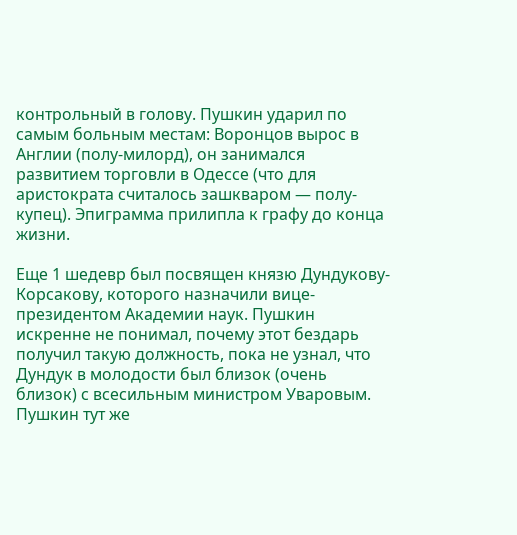контрольный в голову. Пушкин ударил по самым больным местам: Воронцов вырос в Англии (полу-милорд), он занимался развитием торговли в Одессе (что для аристократа считалось зашкваром — полу-купец). Эпиграмма прилипла к графу до конца жизни.

Еще 1 шедевр был посвящен князю Дундукову-Корсакову, которого назначили вице-президентом Академии наук. Пушкин искренне не понимал, почему этот бездарь получил такую должность, пока не узнал, что Дундук в молодости был близок (очень близок) с всесильным министром Уваровым. Пушкин тут же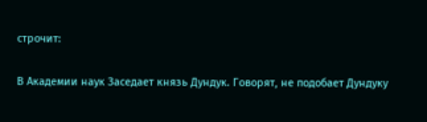строчит:

В Академии наук Заседает князь Дундук. Говорят, не подобает Дундуку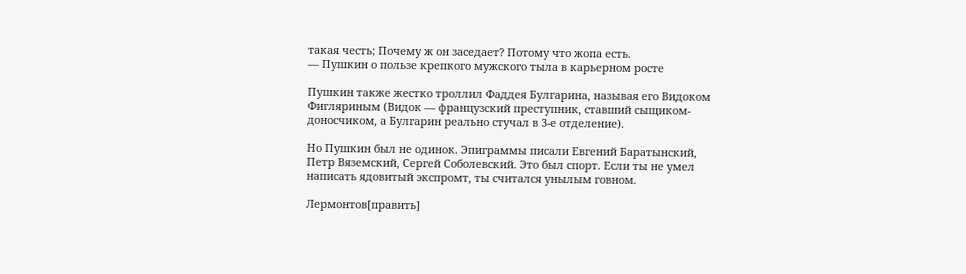такая честь; Почему ж он заседает? Потому что жопа есть.
— Пушкин о пользе крепкого мужского тыла в карьерном росте

Пушкин также жестко троллил Фаддея Булгарина, называя его Видоком Фигляриным (Видок — французский преступник, ставший сыщиком-доносчиком, а Булгарин реально стучал в 3-е отделение).

Но Пушкин был не одинок. Эпиграммы писали Евгений Баратынский, Петр Вяземский, Сергей Соболевский. Это был спорт. Если ты не умел написать ядовитый экспромт, ты считался унылым говном.

Лермонтов[править]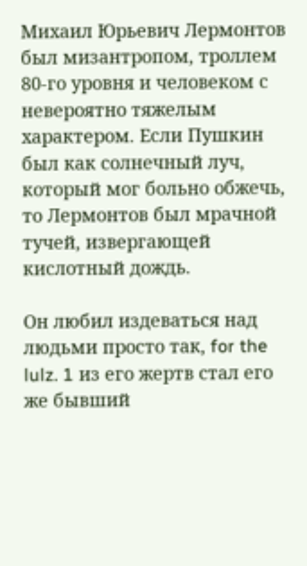Михаил Юрьевич Лермонтов был мизантропом, троллем 80-го уровня и человеком с невероятно тяжелым характером. Если Пушкин был как солнечный луч, который мог больно обжечь, то Лермонтов был мрачной тучей, извергающей кислотный дождь.

Он любил издеваться над людьми просто так, for the lulz. 1 из его жертв стал его же бывший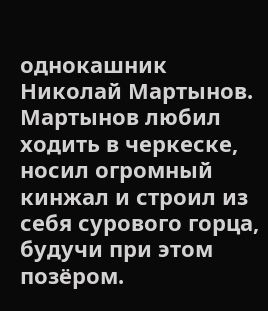однокашник Николай Мартынов. Мартынов любил ходить в черкеске, носил огромный кинжал и строил из себя сурового горца, будучи при этом позёром.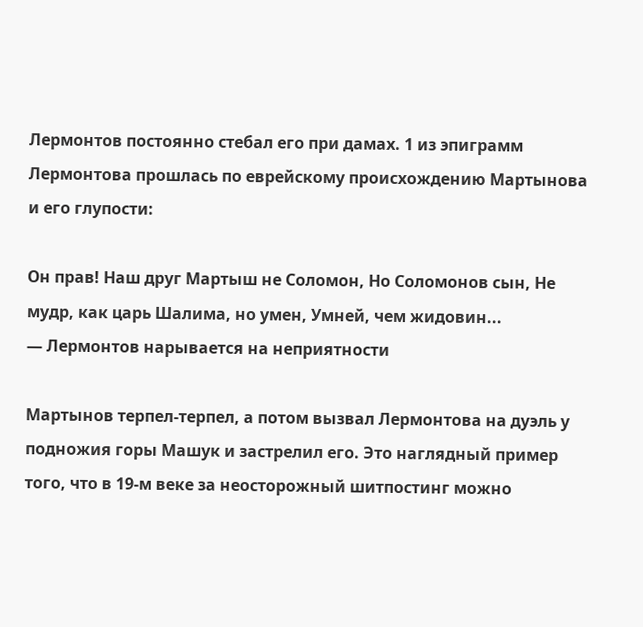Лермонтов постоянно стебал его при дамах. 1 из эпиграмм Лермонтова прошлась по еврейскому происхождению Мартынова и его глупости:

Он прав! Наш друг Мартыш не Соломон, Но Соломонов сын, Не мудр, как царь Шалима, но умен, Умней, чем жидовин...
— Лермонтов нарывается на неприятности

Мартынов терпел-терпел, а потом вызвал Лермонтова на дуэль у подножия горы Машук и застрелил его. Это наглядный пример того, что в 19-м веке за неосторожный шитпостинг можно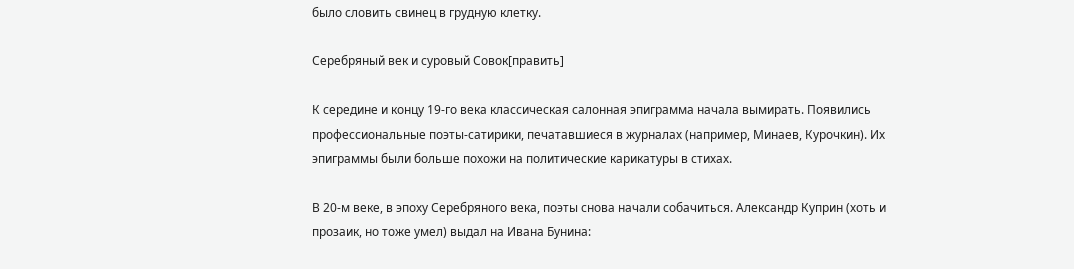было словить свинец в грудную клетку.

Серебряный век и суровый Совок[править]

К середине и концу 19-го века классическая салонная эпиграмма начала вымирать. Появились профессиональные поэты-сатирики, печатавшиеся в журналах (например, Минаев, Курочкин). Их эпиграммы были больше похожи на политические карикатуры в стихах.

В 20-м веке, в эпоху Серебряного века, поэты снова начали собачиться. Александр Куприн (хоть и прозаик, но тоже умел) выдал на Ивана Бунина: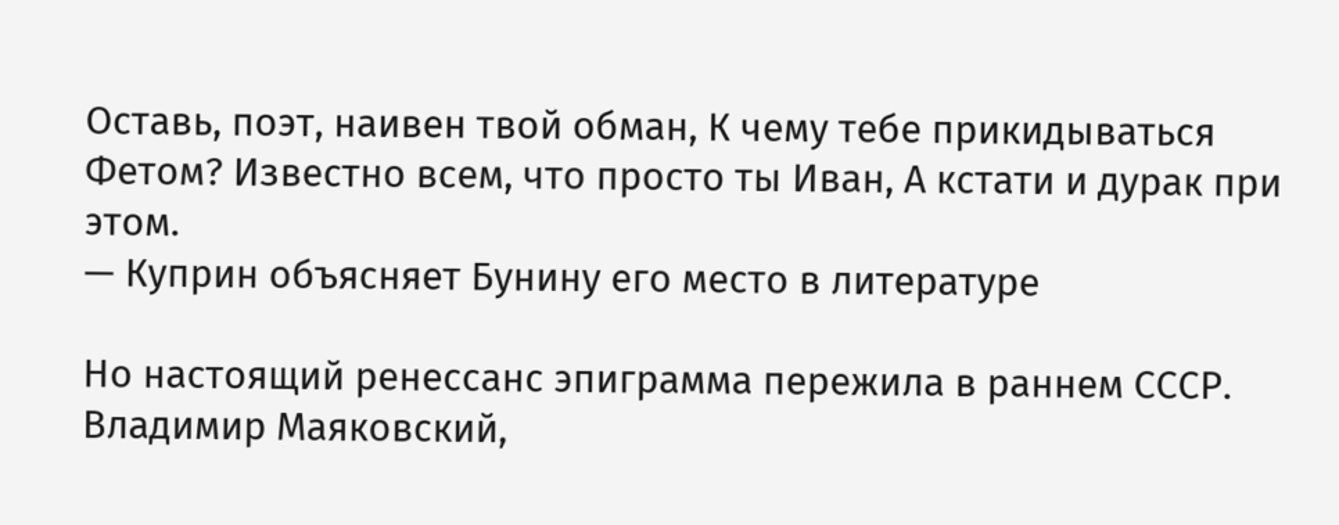Оставь, поэт, наивен твой обман, К чему тебе прикидываться Фетом? Известно всем, что просто ты Иван, А кстати и дурак при этом.
— Куприн объясняет Бунину его место в литературе

Но настоящий ренессанс эпиграмма пережила в раннем СССР. Владимир Маяковский,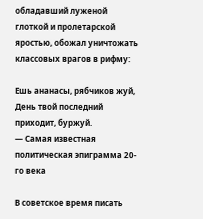обладавший луженой глоткой и пролетарской яростью, обожал уничтожать классовых врагов в рифму:

Ешь ананасы, рябчиков жуй, День твой последний приходит, буржуй.
— Самая известная политическая эпиграмма 20-го века

В советское время писать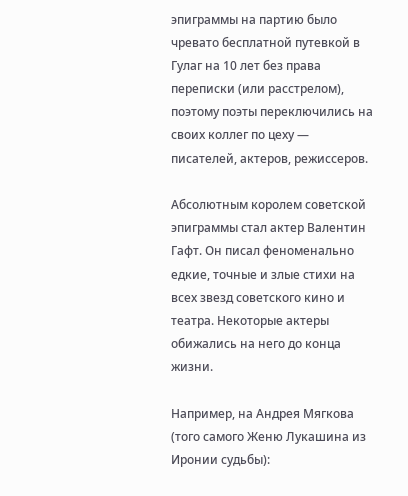эпиграммы на партию было чревато бесплатной путевкой в Гулаг на 10 лет без права переписки (или расстрелом), поэтому поэты переключились на своих коллег по цеху — писателей, актеров, режиссеров.

Абсолютным королем советской эпиграммы стал актер Валентин Гафт. Он писал феноменально едкие, точные и злые стихи на всех звезд советского кино и театра. Некоторые актеры обижались на него до конца жизни.

Например, на Андрея Мягкова (того самого Женю Лукашина из Иронии судьбы):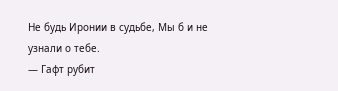Не будь Иронии в судьбе, Мы б и не узнали о тебе.
— Гафт рубит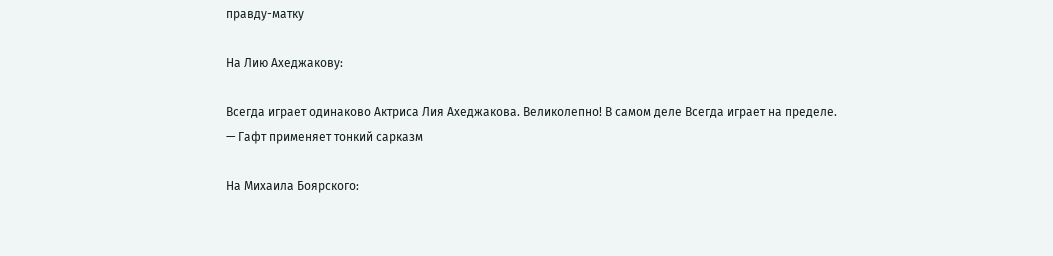правду-матку

На Лию Ахеджакову:

Всегда играет одинаково Актриса Лия Ахеджакова. Великолепно! В самом деле Всегда играет на пределе.
— Гафт применяет тонкий сарказм

На Михаила Боярского: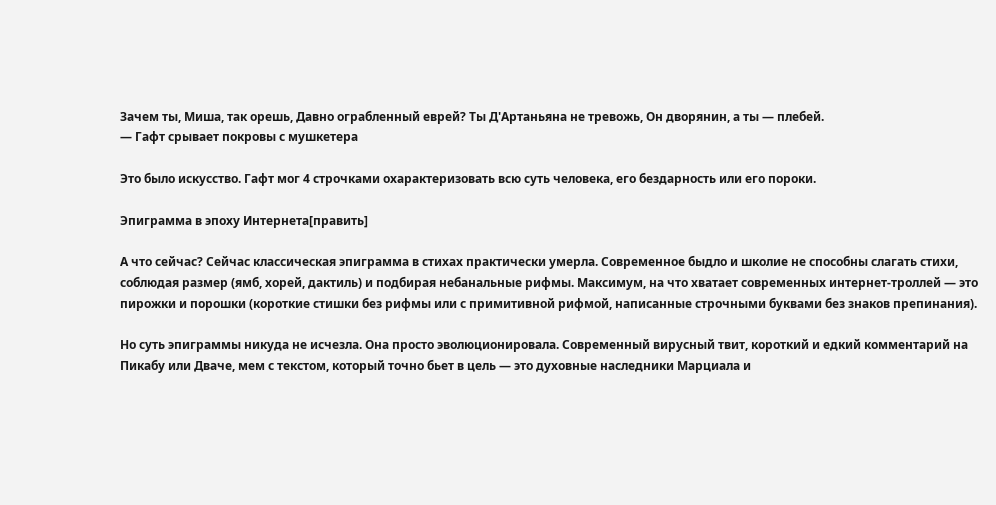Зачем ты, Миша, так орешь, Давно ограбленный еврей? Ты Д'Артаньяна не тревожь, Он дворянин, а ты — плебей.
— Гафт срывает покровы с мушкетера

Это было искусство. Гафт мог 4 строчками охарактеризовать всю суть человека, его бездарность или его пороки.

Эпиграмма в эпоху Интернета[править]

А что сейчас? Сейчас классическая эпиграмма в стихах практически умерла. Современное быдло и школие не способны слагать стихи, соблюдая размер (ямб, хорей, дактиль) и подбирая небанальные рифмы. Максимум, на что хватает современных интернет-троллей — это пирожки и порошки (короткие стишки без рифмы или с примитивной рифмой, написанные строчными буквами без знаков препинания).

Но суть эпиграммы никуда не исчезла. Она просто эволюционировала. Современный вирусный твит, короткий и едкий комментарий на Пикабу или Дваче, мем с текстом, который точно бьет в цель — это духовные наследники Марциала и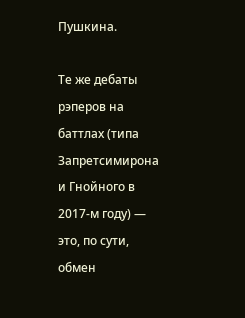Пушкина.

Те же дебаты рэперов на баттлах (типа Запретсимирона и Гнойного в 2017-м году) — это, по сути, обмен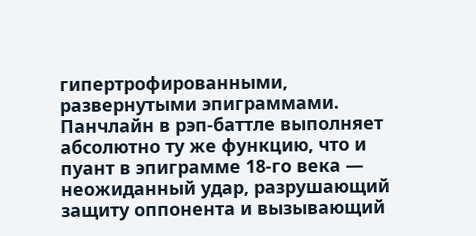гипертрофированными, развернутыми эпиграммами. Панчлайн в рэп-баттле выполняет абсолютно ту же функцию, что и пуант в эпиграмме 18-го века — неожиданный удар, разрушающий защиту оппонента и вызывающий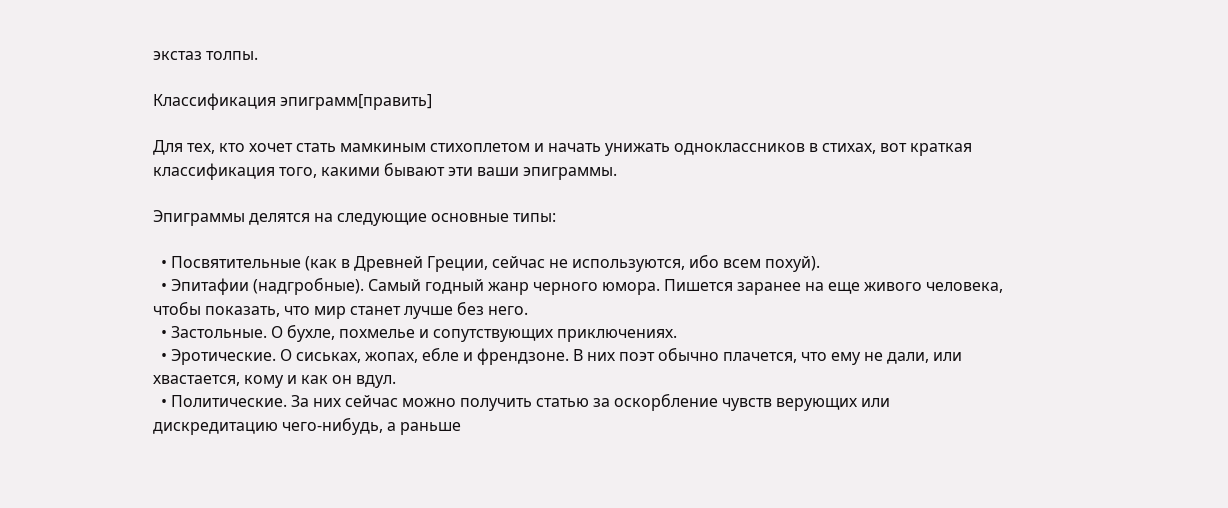экстаз толпы.

Классификация эпиграмм[править]

Для тех, кто хочет стать мамкиным стихоплетом и начать унижать одноклассников в стихах, вот краткая классификация того, какими бывают эти ваши эпиграммы.

Эпиграммы делятся на следующие основные типы:

  • Посвятительные (как в Древней Греции, сейчас не используются, ибо всем похуй).
  • Эпитафии (надгробные). Самый годный жанр черного юмора. Пишется заранее на еще живого человека, чтобы показать, что мир станет лучше без него.
  • Застольные. О бухле, похмелье и сопутствующих приключениях.
  • Эротические. О сиськах, жопах, ебле и френдзоне. В них поэт обычно плачется, что ему не дали, или хвастается, кому и как он вдул.
  • Политические. За них сейчас можно получить статью за оскорбление чувств верующих или дискредитацию чего-нибудь, а раньше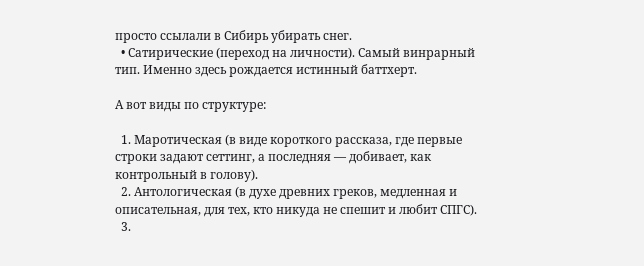просто ссылали в Сибирь убирать снег.
  • Сатирические (переход на личности). Самый винрарный тип. Именно здесь рождается истинный баттхерт.

А вот виды по структуре:

  1. Маротическая (в виде короткого рассказа, где первые строки задают сеттинг, а последняя — добивает, как контрольный в голову).
  2. Антологическая (в духе древних греков, медленная и описательная, для тех, кто никуда не спешит и любит СПГС).
  3.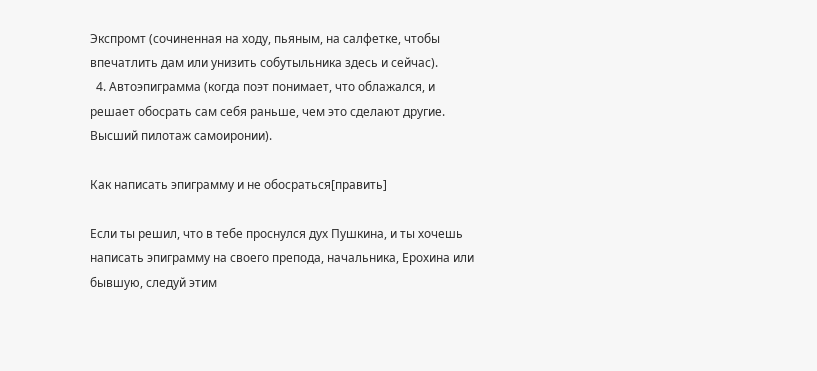Экспромт (сочиненная на ходу, пьяным, на салфетке, чтобы впечатлить дам или унизить собутыльника здесь и сейчас).
  4. Автоэпиграмма (когда поэт понимает, что облажался, и решает обосрать сам себя раньше, чем это сделают другие. Высший пилотаж самоиронии).

Как написать эпиграмму и не обосраться[править]

Если ты решил, что в тебе проснулся дух Пушкина, и ты хочешь написать эпиграмму на своего препода, начальника, Ерохина или бывшую, следуй этим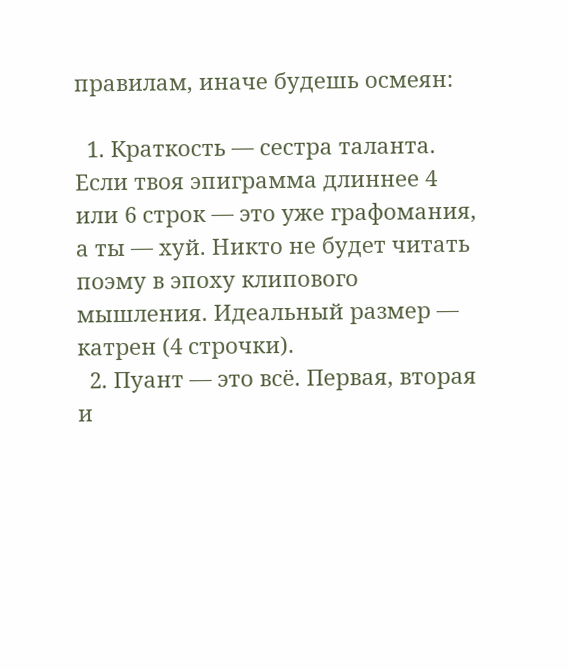правилам, иначе будешь осмеян:

  1. Краткость — сестра таланта. Если твоя эпиграмма длиннее 4 или 6 строк — это уже графомания, а ты — хуй. Никто не будет читать поэму в эпоху клипового мышления. Идеальный размер — катрен (4 строчки).
  2. Пуант — это всё. Первая, вторая и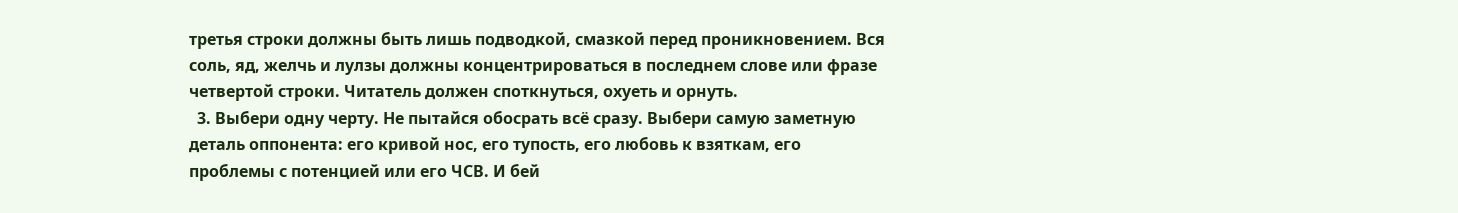третья строки должны быть лишь подводкой, смазкой перед проникновением. Вся соль, яд, желчь и лулзы должны концентрироваться в последнем слове или фразе четвертой строки. Читатель должен споткнуться, охуеть и орнуть.
  3. Выбери одну черту. Не пытайся обосрать всё сразу. Выбери самую заметную деталь оппонента: его кривой нос, его тупость, его любовь к взяткам, его проблемы с потенцией или его ЧСВ. И бей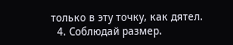только в эту точку, как дятел.
  4. Соблюдай размер.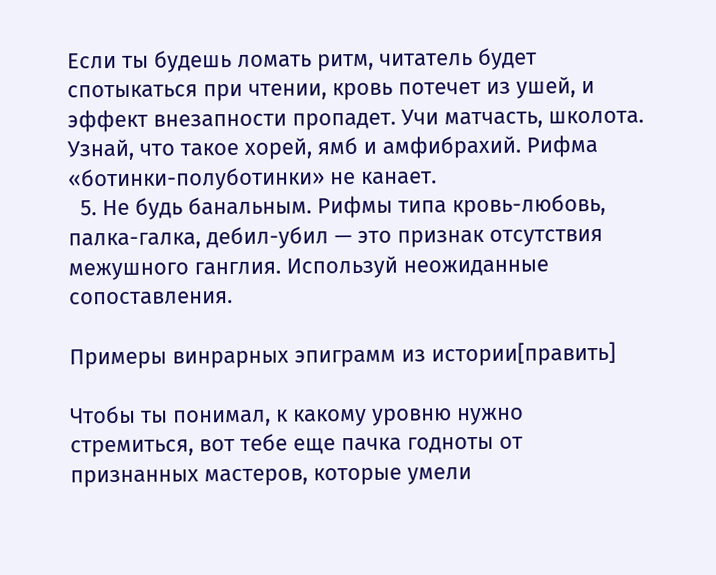Если ты будешь ломать ритм, читатель будет спотыкаться при чтении, кровь потечет из ушей, и эффект внезапности пропадет. Учи матчасть, школота. Узнай, что такое хорей, ямб и амфибрахий. Рифма «ботинки-полуботинки» не канает.
  5. Не будь банальным. Рифмы типа кровь-любовь, палка-галка, дебил-убил — это признак отсутствия межушного ганглия. Используй неожиданные сопоставления.

Примеры винрарных эпиграмм из истории[править]

Чтобы ты понимал, к какому уровню нужно стремиться, вот тебе еще пачка годноты от признанных мастеров, которые умели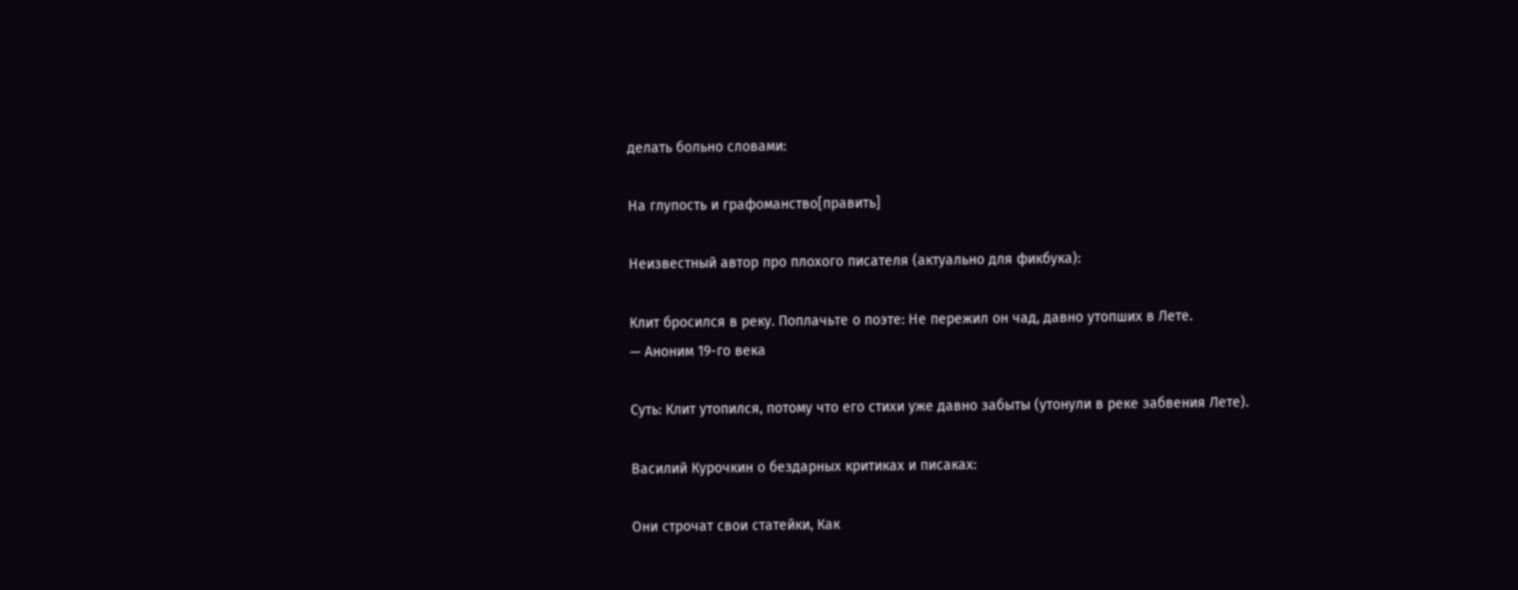делать больно словами:

На глупость и графоманство[править]

Неизвестный автор про плохого писателя (актуально для фикбука):

Клит бросился в реку. Поплачьте о поэте: Не пережил он чад, давно утопших в Лете.
— Аноним 19-го века

Суть: Клит утопился, потому что его стихи уже давно забыты (утонули в реке забвения Лете).

Василий Курочкин о бездарных критиках и писаках:

Они строчат свои статейки, Как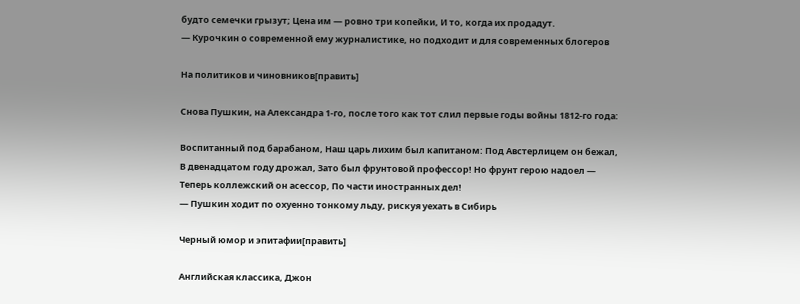будто семечки грызут; Цена им — ровно три копейки, И то, когда их продадут.
— Курочкин о современной ему журналистике, но подходит и для современных блогеров

На политиков и чиновников[править]

Снова Пушкин, на Александра 1-го, после того как тот слил первые годы войны 1812-го года:

Воспитанный под барабаном, Наш царь лихим был капитаном: Под Австерлицем он бежал, В двенадцатом году дрожал, Зато был фрунтовой профессор! Но фрунт герою надоел — Теперь коллежский он асессор, По части иностранных дел!
— Пушкин ходит по охуенно тонкому льду, рискуя уехать в Сибирь

Черный юмор и эпитафии[править]

Английская классика, Джон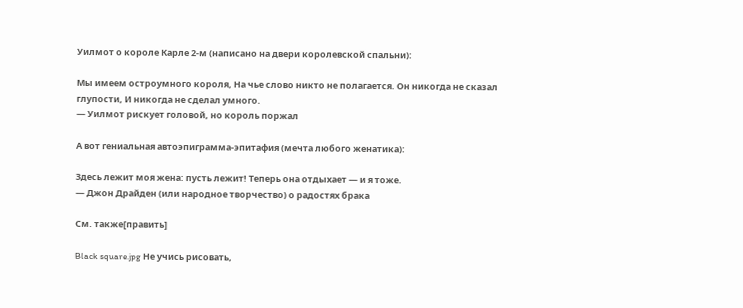Уилмот о короле Карле 2-м (написано на двери королевской спальни):

Мы имеем остроумного короля, На чье слово никто не полагается. Он никогда не сказал глупости, И никогда не сделал умного.
— Уилмот рискует головой, но король поржал

А вот гениальная автоэпиграмма-эпитафия (мечта любого женатика):

Здесь лежит моя жена: пусть лежит! Теперь она отдыхает — и я тоже.
— Джон Драйден (или народное творчество) о радостях брака

См. также[править]

Black square.jpg Не учись рисовать,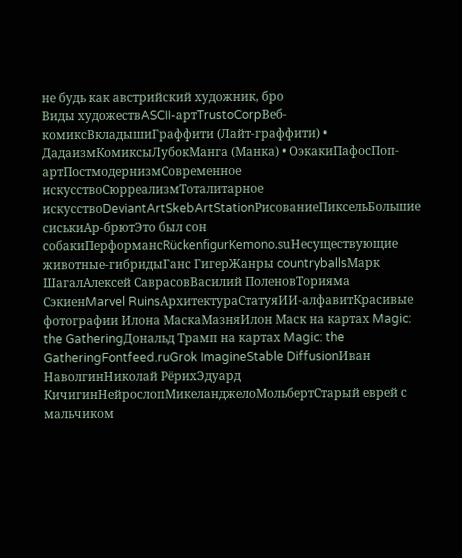не будь как австрийский художник, бро
Виды художествASCII-артTrustoCorpВеб-комиксВкладышиГраффити (Лайт-граффити) • ДадаизмКомиксыЛубокМанга (Манка) • ОэкакиПафосПоп-артПостмодернизмСовременное искусствоСюрреализмТоталитарное искусствоDeviantArtSkebArtStationРисованиеПиксельБольшие сиськиАр-брютЭто был сон собакиПерформансRückenfigurKemono.suНесуществующие животные-гибридыГанс ГигерЖанры countryballsМарк ШагалАлексей СаврасовВасилий ПоленовТорияма СэкиенMarvel RuinsАрхитектураСтатуяИИ-алфавитКрасивые фотографии Илона МаскаМазняИлон Маск на картах Magic: the GatheringДональд Трамп на картах Magic: the GatheringFontfeed.ruGrok ImagineStable DiffusionИван НаволгинНиколай РёрихЭдуард КичигинНейрослопМикеланджелоМольбертСтарый еврей с мальчиком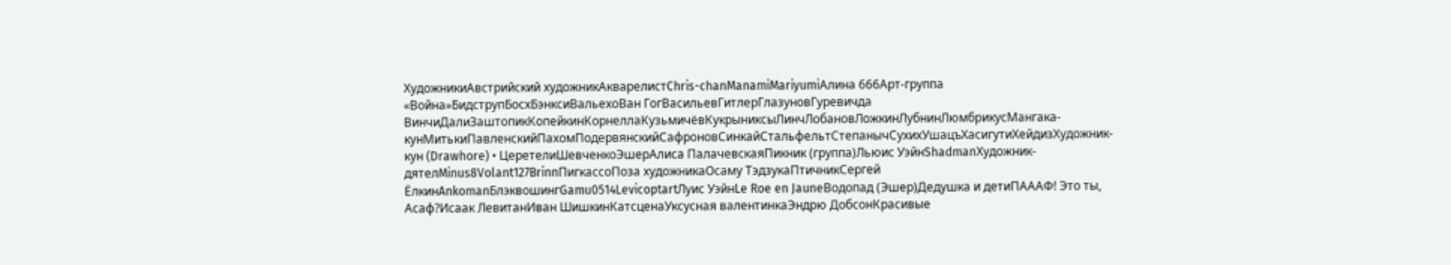ХудожникиАвстрийский художникАкварелистChris-chanManamiMariyumiАлина 666Арт-группа «Война»БидструпБосхБэнксиВальехоВан ГогВасильевГитлерГлазуновГуревичда ВинчиДалиЗаштопикКопейкинКорнеллаКузьмичёвКукрыниксыЛинчЛобановЛожкинЛубнинЛюмбрикусМангака-кунМитькиПавленскийПахомПодервянскийСафроновСинкайСтальфельтСтепанычСухихУшацъХасигутиХейдизХудожник-кун (Drawhore) • ЦеретелиШевченкоЭшерАлиса ПалачевскаяПикник (группа)Льюис УэйнShadmanХудожник-дятелMinus8Volant127BrinnПигкассоПоза художникаОсаму ТэдзукаПтичникСергей ЁлкинAnkomanБлэквошингGamu0514LevicoptartЛуис УэйнLe Roe en JauneВодопад (Эшер)Дедушка и детиПАААФ! Это ты, Асаф?Исаак ЛевитанИван ШишкинКатсценаУксусная валентинкаЭндрю ДобсонКрасивые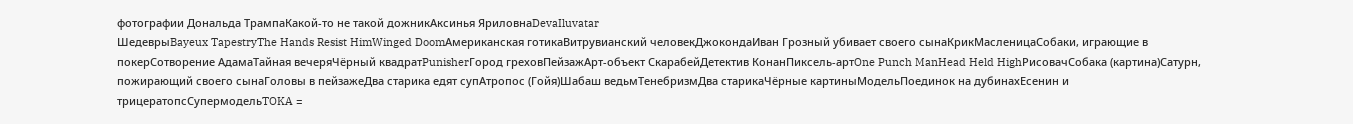фотографии Дональда ТрампаКакой-то не такой дожникАксинья ЯриловнаDevaIluvatar
ШедеврыBayeux TapestryThe Hands Resist HimWinged DoomАмериканская готикаВитрувианский человекДжокондаИван Грозный убивает своего сынаКрикМасленицаСобаки, играющие в покерСотворение АдамаТайная вечеряЧёрный квадратPunisherГород греховПейзажАрт-объект СкарабейДетектив КонанПиксель-артOne Punch ManHead Held HighРисовачСобака (картина)Сатурн, пожирающий своего сынаГоловы в пейзажеДва старика едят супАтропос (Гойя)Шабаш ведьмТенебризмДва старикаЧёрные картиныМодельПоединок на дубинахЕсенин и трицератопсСупермодельTOKA =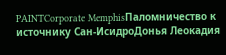PAINTCorporate MemphisПаломничество к источнику Сан-ИсидроДонья Леокадия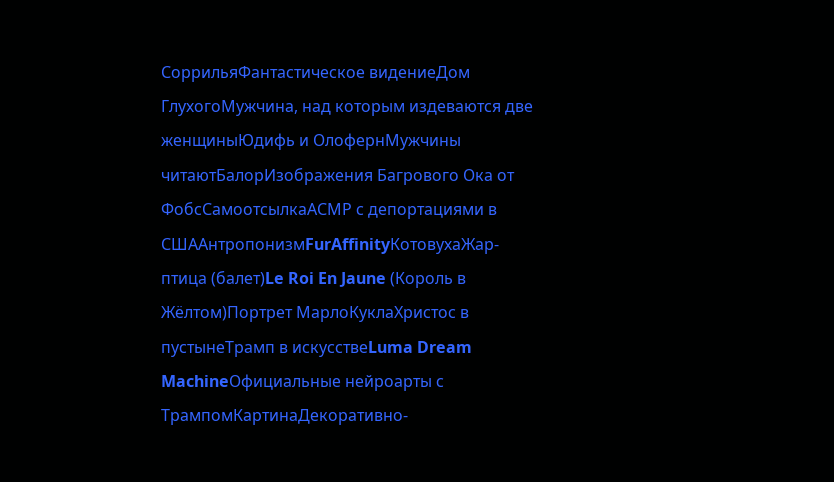СоррильяФантастическое видениеДом ГлухогоМужчина, над которым издеваются две женщиныЮдифь и ОлофернМужчины читаютБалорИзображения Багрового Ока от ФобсСамоотсылкаАСМР с депортациями в СШААнтропонизмFurAffinityКотовухаЖар-птица (балет)Le Roi En Jaune (Король в Жёлтом)Портрет МарлоКуклаХристос в пустынеТрамп в искусствеLuma Dream MachineОфициальные нейроарты с ТрампомКартинаДекоративно-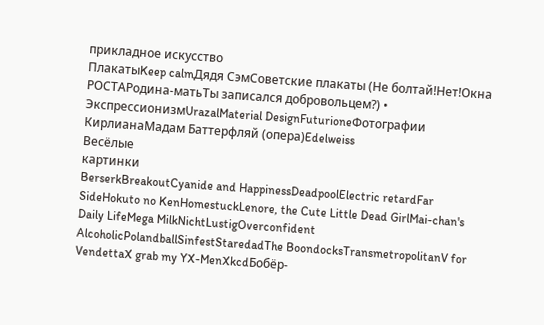прикладное искусство
ПлакатыKeep calmДядя СэмСоветские плакаты (Не болтай!Нет!Окна РОСТАРодина-матьТы записался добровольцем?) • ЭкспрессионизмUrazalMaterial DesignFuturioneФотографии КирлианаМадам Баттерфляй (опера)Edelweiss
Весёлые
картинки
BerserkBreakoutCyanide and HappinessDeadpoolElectric retardFar SideHokuto no KenHomestuckLenore, the Cute Little Dead GirlMai-chan's Daily LifeMega MilkNichtLustigOverconfident AlcoholicPolandballSinfestStaredadThe BoondocksTransmetropolitanV for VendettaX grab my YX-MenXkcdБобёр-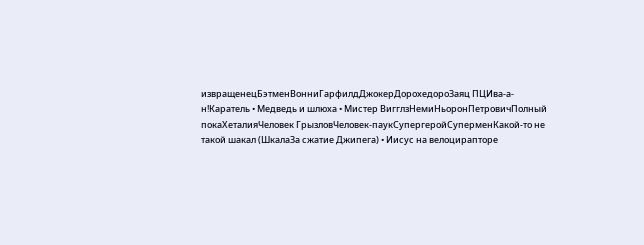извращенецБэтменВонниГарфилдДжокерДорохедороЗаяц ПЦИва-а-н!Каратель • Медведь и шлюха • Мистер ВигглзНемиНьоронПетровичПолный покаХеталияЧеловек ГрызловЧеловек-паукСупергеройСуперменКакой-то не такой шакал (ШкалаЗа сжатие Джипега) • Иисус на велоцирапторе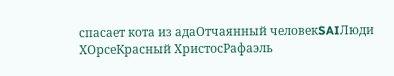спасает кота из адаОтчаянный человекSAIЛюди ХОрсеКрасный ХристосРафаэль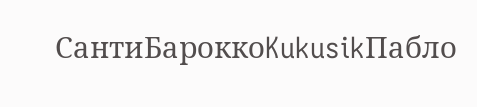СантиБароккоKukusikПабло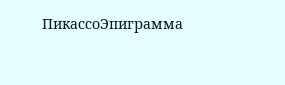ПикассоЭпиграмма